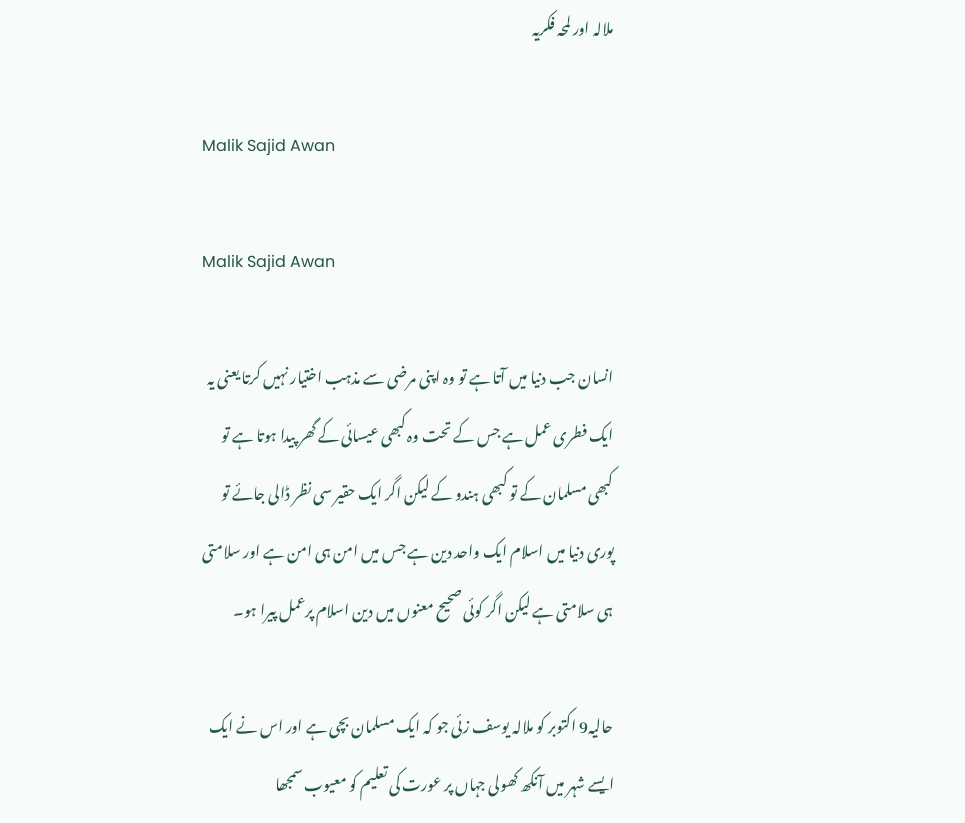ملالہ اور لمحہ فکریہ

Malik Sajid Awan

Malik Sajid Awan

انسان جب دنیا میں آتا ہے تو وہ اپنی مرضی سے مذہب اختیار نہیں کرتا یعنی یہ ایک فطری عمل ہے جس کے تحت وہ کبھی عیسائی کے گھر پیدا ہوتا ہے تو کبھی مسلمان کے تو کبھی ہندو کے لیکن اگر ایک حقیر سی نظر ڈالی جائے تو پوری دنیا میں اسلام ایک واحد دین ہے جس میں امن ہی امن ہے اور سلامتی ہی سلامتی ہے لیکن اگر کوئی صحیح معنوں میں دین اسلام پرعمل پیرا ہو۔

حالیہ9 اکتوبر کو ملالہ یوسف زئی جو کہ ایک مسلمان بچی ہے اور اس نے ایک ایسے شہر میں آنکھ کھولی جہاں پر عورت کی تعلیم کو معیوب سمجھا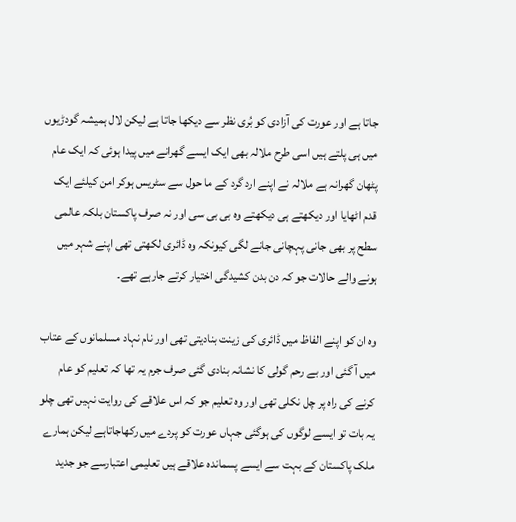جاتا ہے اور عورت کی آزادی کو بُری نظر سے دیکھا جاتا ہے لیکن لال ہمیشہ گودڑیوں میں ہی پلتے ہیں اسی طرح ملالہ بھی ایک ایسے گھرانے میں پیدا ہوئی کہ ایک عام پٹھان گھرانہ ہے ملالہ نے اپنے ارد گرد کے ما حول سے سٹریس ہوکر امن کیلئے ایک قدم اٹھایا اور دیکھتے ہی دیکھتے وہ بی بی سی اور نہ صرف پاکستان بلکہ عالمی سطح پر بھی جانی پہچانی جانے لگی کیونکہ وہ ڈائری لکھتی تھی اپنے شہر میں ہونے والے حالات جو کہ دن بدن کشیدگی اختیار کرتے جارہے تھے۔

وہ ان کو اپنے الفاظ میں ڈائری کی زینت بنادیتی تھی اور نام نہاد مسلمانوں کے عتاب میں آ گئی اور بے رحم گولی کا نشانہ بنادی گئی صرف جرم یہ تھا کہ تعلیم کو عام کرنے کی راہ پر چل نکلی تھی اور وہ تعلیم جو کہ اس علاقے کی روایت نہیں تھی چلو یہ بات تو ایسے لوگوں کی ہوگئی جہاں عورت کو پردے میں رکھاجاتاہے لیکن ہمارے ملک پاکستان کے بہت سے ایسے پسماندہ علاقے ہیں تعلیمی اعتبارسے جو جدید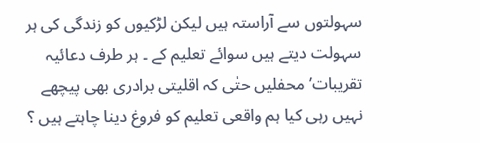سہولتوں سے آراستہ ہیں لیکن لڑکیوں کو زندگی کی ہر سہولت دیتے ہیں سوائے تعلیم کے ۔ ہر طرف دعائیہ تقریبات’محفلیں حتٰی کہ اقلیتی برادری بھی پیچھے نہیں رہی کیا ہم واقعی تعلیم کو فروغ دینا چاہتے ہیں ؟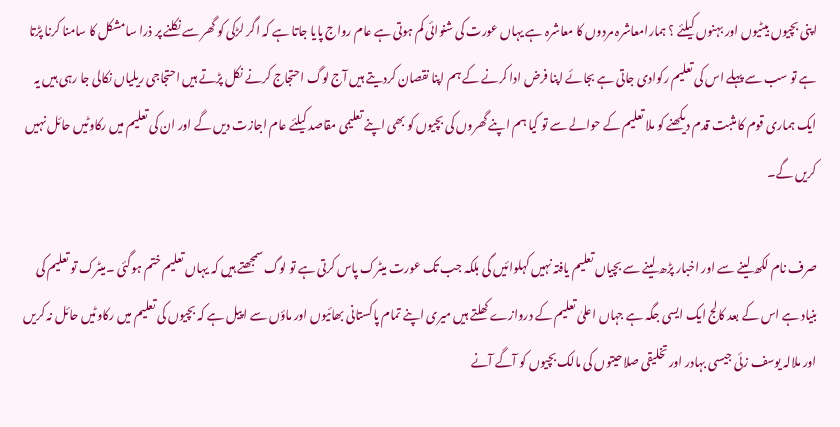اپنی بچیوں بیٹیوں اور بہنوں کیلئے ؟ ہمارامعاشرہ مردوں کا معاشرہ ہے یہاں عورت کی شنوائی کم ہوتی ہے عام رواج پایا جاتا ہے کہ اگر لڑکی کو گھر سے نکلنے پر ذرا سامشکل کا سامنا کرنا پڑتا ہے تو سب سے پہلے اس کی تعلیم رکوادی جاتی ہے بجائے اپنا فرض ادا کرنے کے ہم اپنا نقصان کردیتے ہیں آج لوگ احتجاج کرنے نکل پڑتے ہیں احتجاجی ریلیاں نکالی جا رہی ہیں یہ ایک ہماری قوم کا مثبت قدم دیکھنے کو ملا تعلیم کے حوالے سے تو کیا ہم اپنے گھروں کی بچیوں کو بھی اپنے تعلیمی مقاصد کیلئے عام اجازت دیں گے اور ان کی تعلیم میں رکاوٹیں حائل نہیں کریں گے۔

صرف نام لکھ لینے سے اور اخبار پڑھ لینے سے بچیاں تعلیم یافتہ نہیں کہلوائیں گی بلکہ جب تک عورت میٹرک پاس کرتی ہے تو لوگ سمجھتے ہیں کہ یہاں تعلیم ختم ہوگئی ۔میٹرک تو تعلیم کی بنیاد ہے اس کے بعد کالج ایک ایسی جگہ ہے جہاں اعلیٰ تعلیم کے دروازے کھلتے ہیں میری اپنے تمام پاکستانی بھائیوں اور ماؤں سے اپیل ہے کہ بچیوں کی تعلیم میں رکاوٹیں حائل نہ کریں اور ملالہ یوسف زئی جیسی بہادر اور تخلیقی صلاحیتوں کی مالک بچیوں کو آگے آنے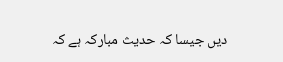دیں جیسا کہ حدیث مبارکہ ہے کہ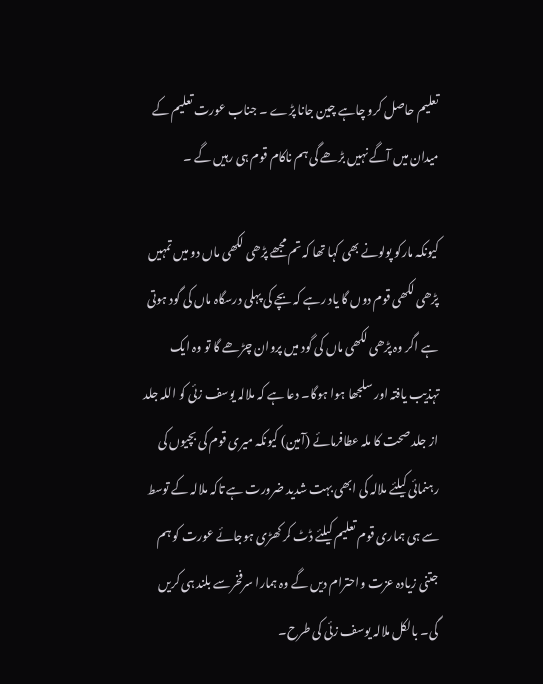تعلیم حاصل کرو چاہے چین جانا پڑے ۔ جناب عورت تعلیم کے میدان میں آگے نہیں بڑھے گی ہم ناکام قوم ہی رہیں گے ۔

کیونکہ مارکو پولونے بھی کہا تھا کہ تم مجھے پڑھی لکھی ماں دو میں تمہیں پڑھی لکھی قوم دوں گا یاد رہے کہ بچے کی پہلی درسگاہ ماں کی گود ہوتی ہے اگر وہ پڑھی لکھی ماں کی گود میں پروان چڑھے گا تو وہ ایک تہذیب یافتہ اور سلجھا ہوا ہوگا۔ دعا ہے کہ ملالہ یوسف زئی کو اللہ جلد از جلد صحت کا ملہ عطافرمائے (آمین) کیونکہ میری قوم کی بچیوں کی رہنمائی کیلئے ملالہ کی ابھی بہت شدید ضرورت ہے تاکہ ملالہ کے توسط سے ہی ہماری قوم تعلیم کیلئے ڈٹ کر کھڑی ہوجائے عورت کو ہم جتنی زیادہ عزت واحترام دیں گے وہ ہمارا سرفخرسے بلند ہی کریں گی۔ بالکل ملالہ یوسف زئی کی طرح۔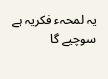یہ لمحہء فکریہ ہے سوچیے گا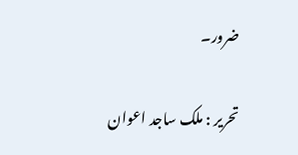ضرور۔

تحریر : ملک ساجد اعوان